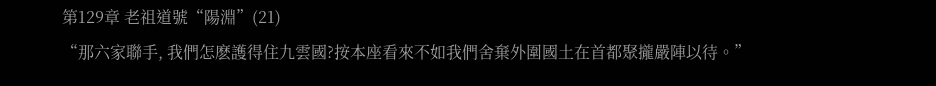第129章 老祖道號“陽淵”(21)
“那六家聯手, 我們怎麽護得住九雲國?按本座看來不如我們舍棄外圍國土在首都聚攏嚴陣以待。”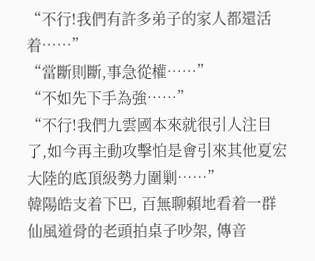“不行!我們有許多弟子的家人都還活着……”
“當斷則斷,事急從權……”
“不如先下手為強……”
“不行!我們九雲國本來就很引人注目了,如今再主動攻擊怕是會引來其他夏宏大陸的底頂級勢力圍剿……”
韓陽皓支着下巴, 百無聊賴地看着一群仙風道骨的老頭拍桌子吵架, 傳音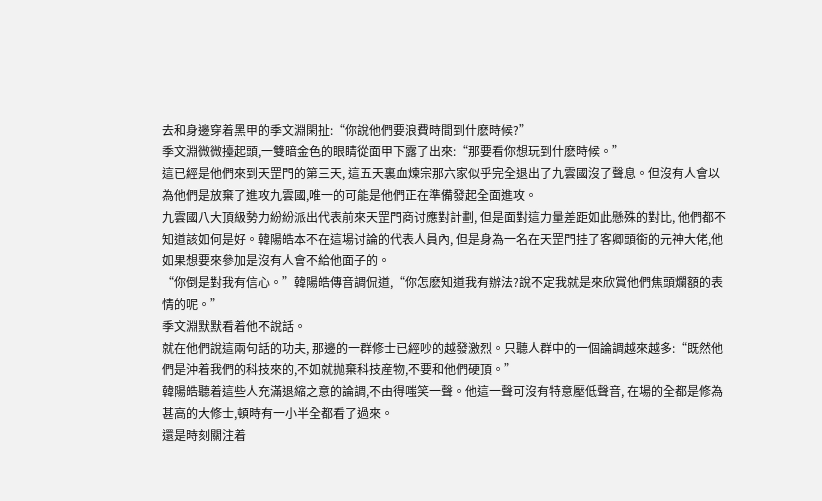去和身邊穿着黑甲的季文淵閑扯:“你說他們要浪費時間到什麽時候?”
季文淵微微擡起頭,一雙暗金色的眼睛從面甲下露了出來:“那要看你想玩到什麽時候。”
這已經是他們來到天罡門的第三天, 這五天裏血煉宗那六家似乎完全退出了九雲國沒了聲息。但沒有人會以為他們是放棄了進攻九雲國,唯一的可能是他們正在準備發起全面進攻。
九雲國八大頂級勢力紛紛派出代表前來天罡門商讨應對計劃, 但是面對這力量差距如此懸殊的對比, 他們都不知道該如何是好。韓陽皓本不在這場讨論的代表人員內, 但是身為一名在天罡門挂了客卿頭銜的元神大佬,他如果想要來參加是沒有人會不給他面子的。
“你倒是對我有信心。”韓陽皓傳音調侃道,“你怎麽知道我有辦法?說不定我就是來欣賞他們焦頭爛額的表情的呢。”
季文淵默默看着他不說話。
就在他們說這兩句話的功夫, 那邊的一群修士已經吵的越發激烈。只聽人群中的一個論調越來越多:“既然他們是沖着我們的科技來的,不如就抛棄科技産物,不要和他們硬頂。”
韓陽皓聽着這些人充滿退縮之意的論調,不由得嗤笑一聲。他這一聲可沒有特意壓低聲音, 在場的全都是修為甚高的大修士,頓時有一小半全都看了過來。
還是時刻關注着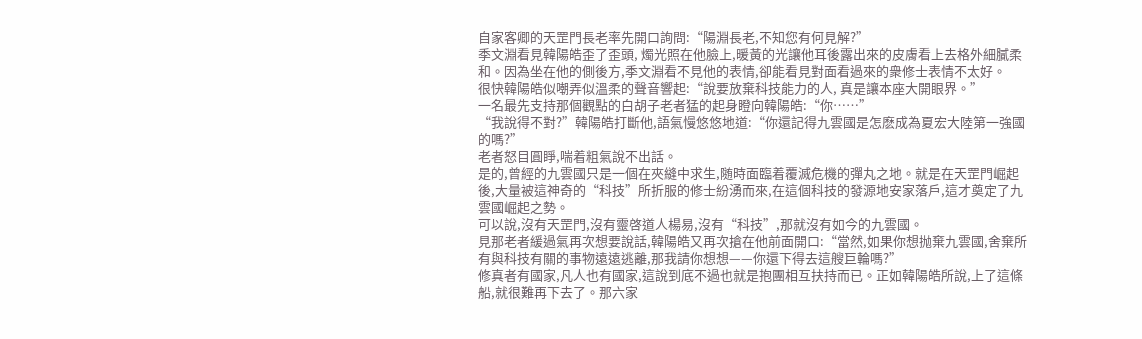自家客卿的天罡門長老率先開口詢問:“陽淵長老,不知您有何見解?”
季文淵看見韓陽皓歪了歪頭, 燭光照在他臉上,暖黃的光讓他耳後露出來的皮膚看上去格外細膩柔和。因為坐在他的側後方,季文淵看不見他的表情,卻能看見對面看過來的衆修士表情不太好。
很快韓陽皓似嘲弄似溫柔的聲音響起:“說要放棄科技能力的人, 真是讓本座大開眼界。”
一名最先支持那個觀點的白胡子老者猛的起身瞪向韓陽皓:“你……”
“我說得不對?”韓陽皓打斷他,語氣慢悠悠地道:“你還記得九雲國是怎麽成為夏宏大陸第一強國的嗎?”
老者怒目圓睜,喘着粗氣說不出話。
是的,曾經的九雲國只是一個在夾縫中求生,随時面臨着覆滅危機的彈丸之地。就是在天罡門崛起後,大量被這神奇的“科技”所折服的修士紛湧而來,在這個科技的發源地安家落戶,這才奠定了九雲國崛起之勢。
可以說,沒有天罡門,沒有靈啓道人楊易,沒有“科技”,那就沒有如今的九雲國。
見那老者緩過氣再次想要說話,韓陽皓又再次搶在他前面開口:“當然,如果你想抛棄九雲國,舍棄所有與科技有關的事物遠遠逃離,那我請你想想——你還下得去這艘巨輪嗎?”
修真者有國家,凡人也有國家,這說到底不過也就是抱團相互扶持而已。正如韓陽皓所說,上了這條船,就很難再下去了。那六家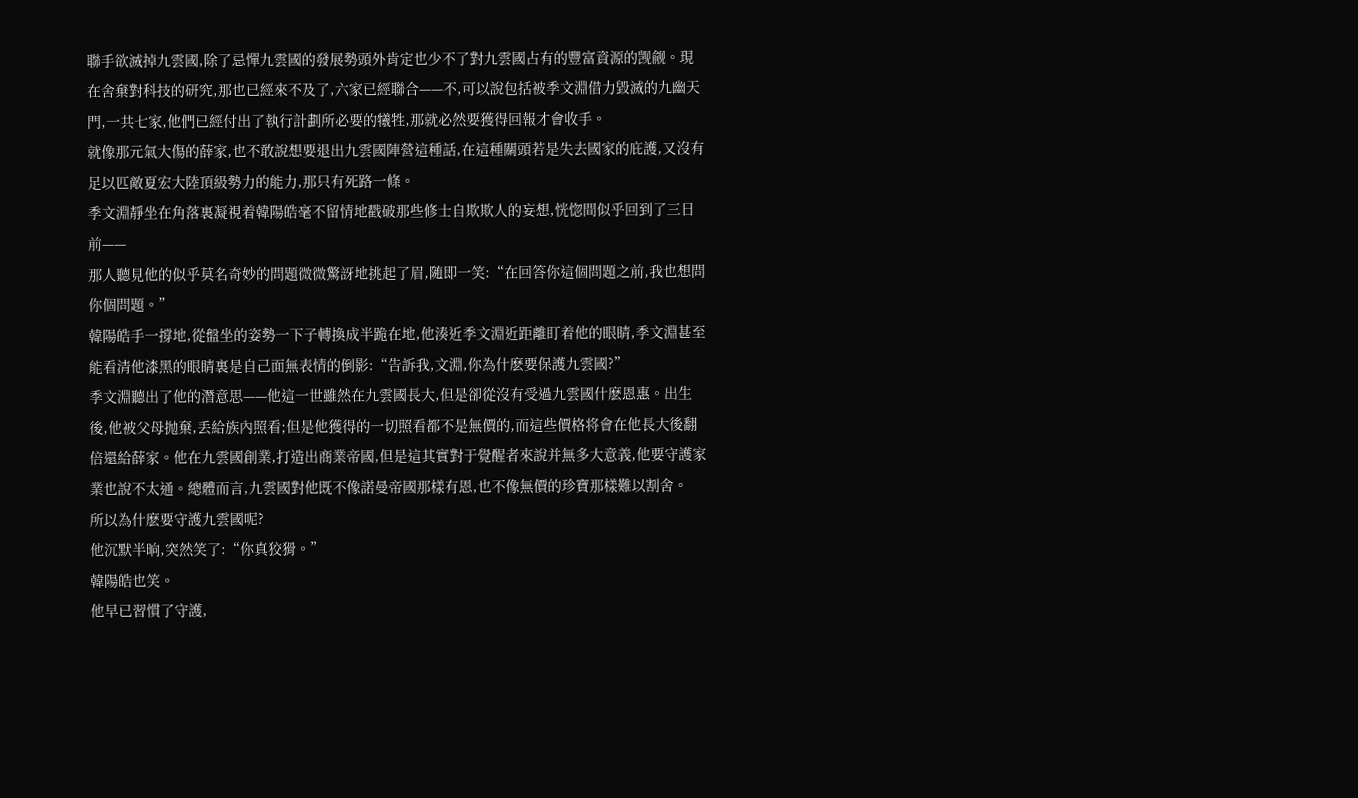聯手欲滅掉九雲國,除了忌憚九雲國的發展勢頭外肯定也少不了對九雲國占有的豐富資源的觊觎。現在舍棄對科技的研究,那也已經來不及了,六家已經聯合——不,可以說包括被季文淵借力毀滅的九幽天門,一共七家,他們已經付出了執行計劃所必要的犧牲,那就必然要獲得回報才會收手。
就像那元氣大傷的薛家,也不敢說想要退出九雲國陣營這種話,在這種關頭若是失去國家的庇護,又沒有足以匹敵夏宏大陸頂級勢力的能力,那只有死路一條。
季文淵靜坐在角落裏凝視着韓陽皓毫不留情地戳破那些修士自欺欺人的妄想,恍惚間似乎回到了三日前——
那人聽見他的似乎莫名奇妙的問題微微驚訝地挑起了眉,随即一笑:“在回答你這個問題之前,我也想問你個問題。”
韓陽皓手一撐地,從盤坐的姿勢一下子轉換成半跪在地,他湊近季文淵近距離盯着他的眼睛,季文淵甚至能看清他漆黑的眼睛裏是自己面無表情的倒影:“告訴我,文淵,你為什麽要保護九雲國?”
季文淵聽出了他的潛意思——他這一世雖然在九雲國長大,但是卻從沒有受過九雲國什麽恩惠。出生後,他被父母抛棄,丢給族內照看;但是他獲得的一切照看都不是無價的,而這些價格将會在他長大後翻倍還給薛家。他在九雲國創業,打造出商業帝國,但是這其實對于覺醒者來說并無多大意義,他要守護家業也說不太通。總體而言,九雲國對他既不像諾曼帝國那樣有恩,也不像無價的珍寶那樣難以割舍。
所以為什麽要守護九雲國呢?
他沉默半晌,突然笑了:“你真狡猾。”
韓陽皓也笑。
他早已習慣了守護,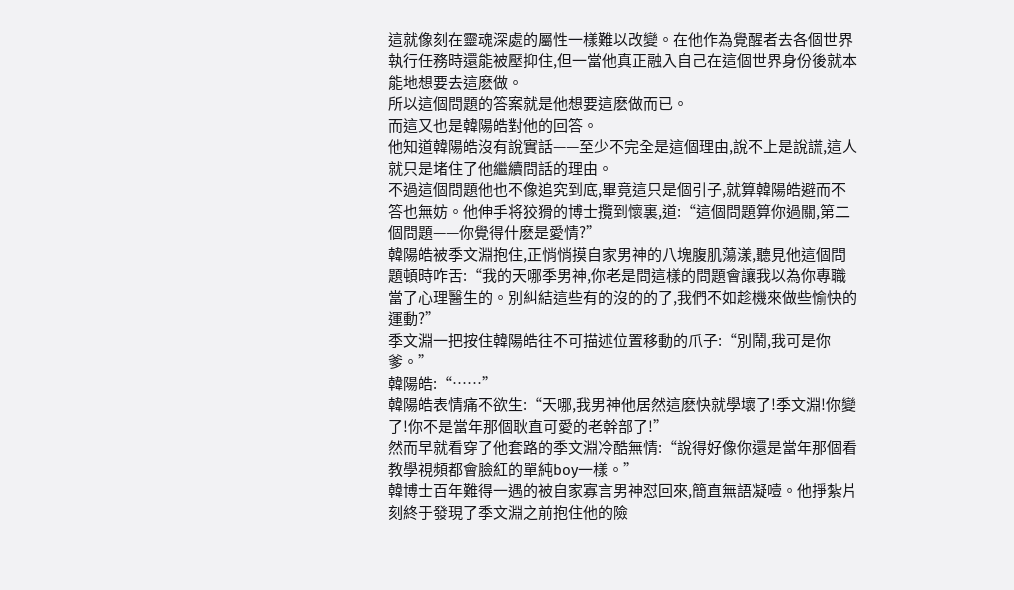這就像刻在靈魂深處的屬性一樣難以改變。在他作為覺醒者去各個世界執行任務時還能被壓抑住,但一當他真正融入自己在這個世界身份後就本能地想要去這麽做。
所以這個問題的答案就是他想要這麽做而已。
而這又也是韓陽皓對他的回答。
他知道韓陽皓沒有說實話——至少不完全是這個理由,說不上是說謊,這人就只是堵住了他繼續問話的理由。
不過這個問題他也不像追究到底,畢竟這只是個引子,就算韓陽皓避而不答也無妨。他伸手将狡猾的博士攬到懷裏,道:“這個問題算你過關,第二個問題——你覺得什麽是愛情?”
韓陽皓被季文淵抱住,正悄悄摸自家男神的八塊腹肌蕩漾,聽見他這個問題頓時咋舌:“我的天哪季男神,你老是問這樣的問題會讓我以為你專職當了心理醫生的。別糾結這些有的沒的的了,我們不如趁機來做些愉快的運動?”
季文淵一把按住韓陽皓往不可描述位置移動的爪子:“別鬧,我可是你爹。”
韓陽皓:“……”
韓陽皓表情痛不欲生:“天哪,我男神他居然這麽快就學壞了!季文淵!你變了!你不是當年那個耿直可愛的老幹部了!”
然而早就看穿了他套路的季文淵冷酷無情:“說得好像你還是當年那個看教學視頻都會臉紅的單純boy一樣。”
韓博士百年難得一遇的被自家寡言男神怼回來,簡直無語凝噎。他掙紮片刻終于發現了季文淵之前抱住他的險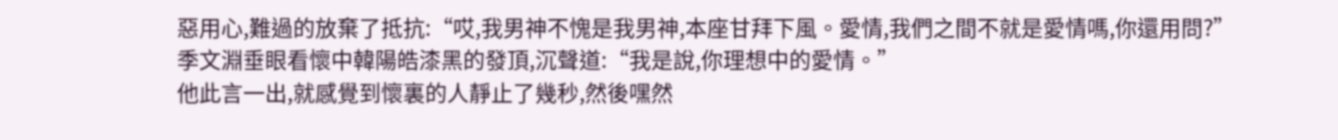惡用心,難過的放棄了抵抗:“哎,我男神不愧是我男神,本座甘拜下風。愛情,我們之間不就是愛情嗎,你還用問?”
季文淵垂眼看懷中韓陽皓漆黑的發頂,沉聲道:“我是說,你理想中的愛情。”
他此言一出,就感覺到懷裏的人靜止了幾秒,然後嘿然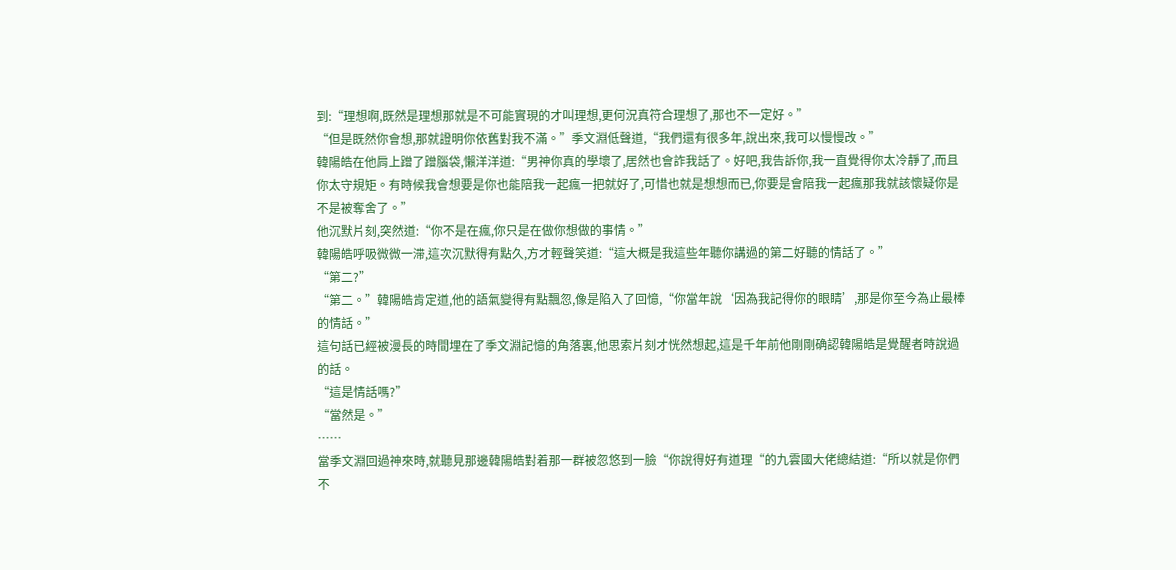到:“理想啊,既然是理想那就是不可能實現的才叫理想,更何況真符合理想了,那也不一定好。”
“但是既然你會想,那就證明你依舊對我不滿。”季文淵低聲道,“我們還有很多年,說出來,我可以慢慢改。”
韓陽皓在他肩上蹭了蹭腦袋,懶洋洋道:“男神你真的學壞了,居然也會詐我話了。好吧,我告訴你,我一直覺得你太冷靜了,而且你太守規矩。有時候我會想要是你也能陪我一起瘋一把就好了,可惜也就是想想而已,你要是會陪我一起瘋那我就該懷疑你是不是被奪舍了。”
他沉默片刻,突然道:“你不是在瘋,你只是在做你想做的事情。”
韓陽皓呼吸微微一滞,這次沉默得有點久,方才輕聲笑道:“這大概是我這些年聽你講過的第二好聽的情話了。”
“第二?”
“第二。”韓陽皓肯定道,他的語氣變得有點飄忽,像是陷入了回憶,“你當年說‘因為我記得你的眼睛’,那是你至今為止最棒的情話。”
這句話已經被漫長的時間埋在了季文淵記憶的角落裏,他思索片刻才恍然想起,這是千年前他剛剛确認韓陽皓是覺醒者時說過的話。
“這是情話嗎?”
“當然是。”
……
當季文淵回過神來時,就聽見那邊韓陽皓對着那一群被忽悠到一臉“你說得好有道理“的九雲國大佬總結道:“所以就是你們不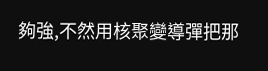夠強,不然用核聚變導彈把那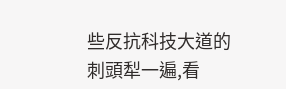些反抗科技大道的刺頭犁一遍,看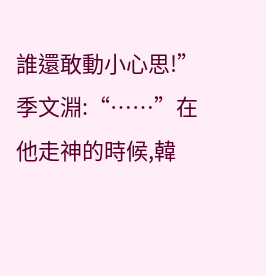誰還敢動小心思!”
季文淵:“……”在他走神的時候,韓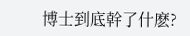博士到底幹了什麽?